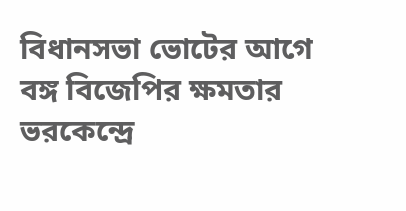বিধানসভা ভোটের আগে বঙ্গ বিজেপির ক্ষমতার ভরকেন্দ্রে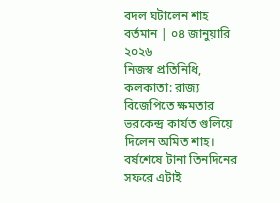বদল ঘটালেন শাহ
বর্তমান | ০৪ জানুয়ারি ২০২৬
নিজস্ব প্রতিনিধি, কলকাতা: রাজ্য বিজেপিতে ক্ষমতার ভরকেন্দ্র কার্যত গুলিয়ে দিলেন অমিত শাহ। বর্ষশেষে টানা তিনদিনের সফরে এটাই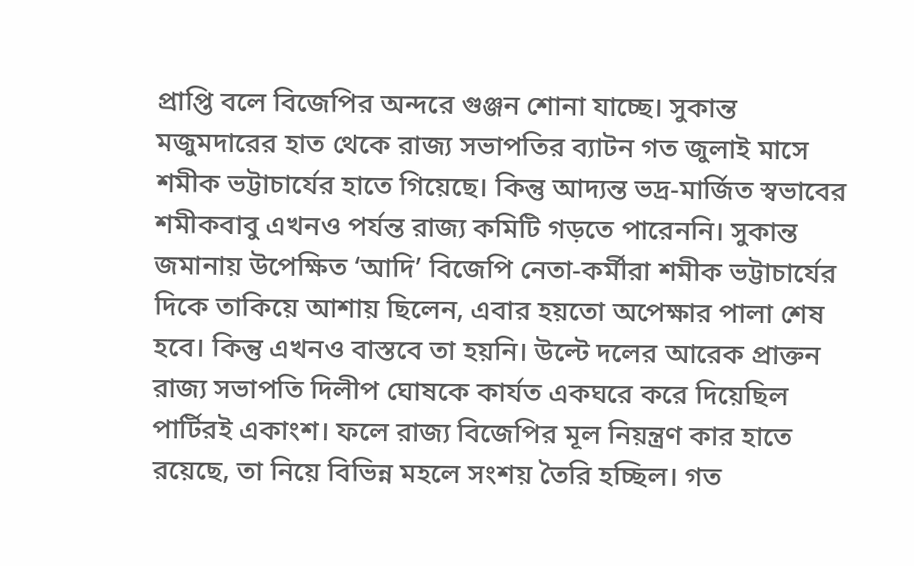প্রাপ্তি বলে বিজেপির অন্দরে গুঞ্জন শোনা যাচ্ছে। সুকান্ত মজুমদারের হাত থেকে রাজ্য সভাপতির ব্যাটন গত জুলাই মাসে শমীক ভট্টাচার্যের হাতে গিয়েছে। কিন্তু আদ্যন্ত ভদ্র-মার্জিত স্বভাবের শমীকবাবু এখনও পর্যন্ত রাজ্য কমিটি গড়তে পারেননি। সুকান্ত জমানায় উপেক্ষিত ‘আদি’ বিজেপি নেতা-কর্মীরা শমীক ভট্টাচার্যের দিকে তাকিয়ে আশায় ছিলেন, এবার হয়তো অপেক্ষার পালা শেষ হবে। কিন্তু এখনও বাস্তবে তা হয়নি। উল্টে দলের আরেক প্রাক্তন রাজ্য সভাপতি দিলীপ ঘোষকে কার্যত একঘরে করে দিয়েছিল পার্টিরই একাংশ। ফলে রাজ্য বিজেপির মূল নিয়ন্ত্রণ কার হাতে রয়েছে, তা নিয়ে বিভিন্ন মহলে সংশয় তৈরি হচ্ছিল। গত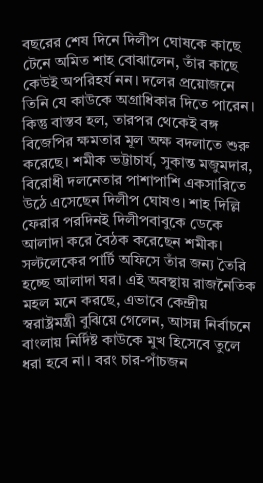বছরের শেষ দিনে দিলীপ ঘোষকে কাছে টেনে অমিত শাহ বোঝালেন, তাঁর কাছে কেউই অপরিহর্য নন। দলের প্রয়োজনে তিনি যে কাউকে অগ্রাধিকার দিতে পারেন। কিন্তু বাস্তব হল, তারপর থেকেই বঙ্গ বিজেপির ক্ষমতার মূল অক্ষ বদলাতে শুরু করেছে। শমীক ভট্টাচার্য, সুকান্ত মজুমদার, বিরোধী দলনেতার পাশাপাশি একসারিতে উঠে এসেছেন দিলীপ ঘোষও। শাহ দিল্লি ফেরার পরদিনই দিলীপবাবুকে ডেকে আলাদা করে বৈঠক করেছেন শমীক। সল্টলেকের পার্টি অফিসে তাঁর জন্য তৈরি হচ্ছে আলাদা ঘর। এই অবস্থায় রাজনৈতিক মহল মনে করছে, এভাবে কেন্দ্রীয় স্বরাষ্ট্রমন্ত্রী বুঝিয়ে গেলেন, আসন্ন নির্বাচনে বাংলায় নির্দিষ্ট কাউকে মুখ হিসেবে তুলে ধরা হবে না। বরং চার-পাঁচজন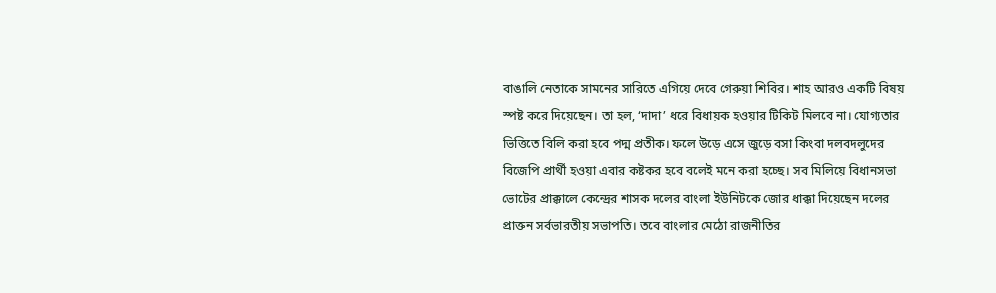বাঙালি নেতাকে সামনের সারিতে এগিয়ে দেবে গেরুয়া শিবির। শাহ আরও একটি বিষয় স্পষ্ট করে দিয়েছেন। তা হল, ‘দাদা’ ধরে বিধায়ক হওয়ার টিকিট মিলবে না। যোগ্যতার ভিত্তিতে বিলি করা হবে পদ্ম প্রতীক। ফলে উড়ে এসে জুড়ে বসা কিংবা দলবদলুদের বিজেপি প্রার্থী হওয়া এবার কষ্টকর হবে বলেই মনে করা হচ্ছে। সব মিলিয়ে বিধানসভা ভোটের প্রাক্কালে কেন্দ্রের শাসক দলের বাংলা ইউনিটকে জোর ধাক্কা দিয়েছেন দলের প্রাক্তন সর্বভারতীয় সভাপতি। তবে বাংলার মেঠো রাজনীতির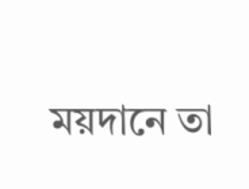ময়দানে তা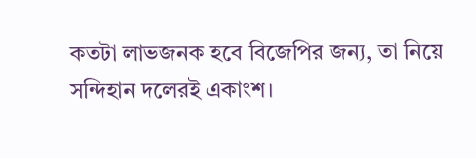কতটা লাভজনক হবে বিজেপির জন্য, তা নিয়ে সন্দিহান দলেরই একাংশ।